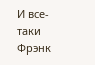И все-таки Фрэнк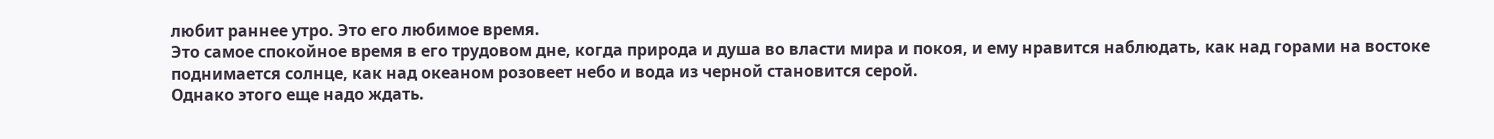любит раннее утро. Это его любимое время.
Это самое спокойное время в его трудовом дне, когда природа и душа во власти мира и покоя, и ему нравится наблюдать, как над горами на востоке поднимается солнце, как над океаном розовеет небо и вода из черной становится серой.
Однако этого еще надо ждать.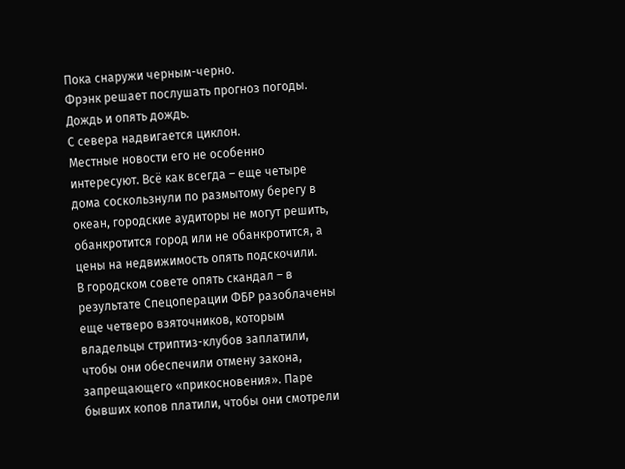Пока снаружи черным-черно.
Фрэнк решает послушать прогноз погоды.
Дождь и опять дождь.
С севера надвигается циклон.
Местные новости его не особенно интересуют. Всё как всегда – еще четыре дома соскользнули по размытому берегу в океан, городские аудиторы не могут решить, обанкротится город или не обанкротится, а цены на недвижимость опять подскочили.
В городском совете опять скандал – в результате Спецоперации ФБР разоблачены еще четверо взяточников, которым владельцы стриптиз-клубов заплатили, чтобы они обеспечили отмену закона, запрещающего «прикосновения». Паре бывших копов платили, чтобы они смотрели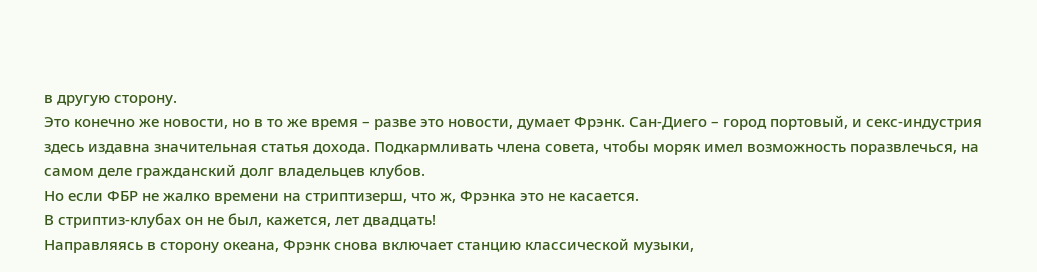в другую сторону.
Это конечно же новости, но в то же время – разве это новости, думает Фрэнк. Сан-Диего – город портовый, и секс-индустрия здесь издавна значительная статья дохода. Подкармливать члена совета, чтобы моряк имел возможность поразвлечься, на самом деле гражданский долг владельцев клубов.
Но если ФБР не жалко времени на стриптизерш, что ж, Фрэнка это не касается.
В стриптиз-клубах он не был, кажется, лет двадцать!
Направляясь в сторону океана, Фрэнк снова включает станцию классической музыки,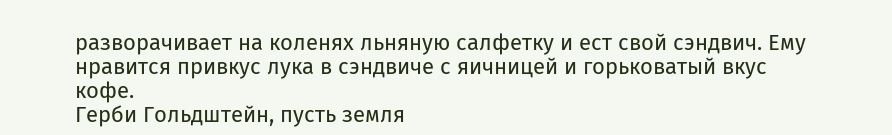разворачивает на коленях льняную салфетку и ест свой сэндвич. Ему нравится привкус лука в сэндвиче с яичницей и горьковатый вкус кофе.
Герби Гольдштейн, пусть земля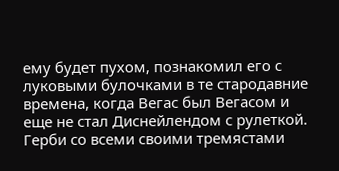ему будет пухом, познакомил его с луковыми булочками в те стародавние времена, когда Вегас был Вегасом и еще не стал Диснейлендом с рулеткой. Герби со всеми своими тремястами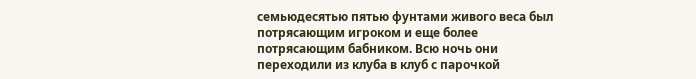семьюдесятью пятью фунтами живого веса был потрясающим игроком и еще более потрясающим бабником. Всю ночь они переходили из клуба в клуб с парочкой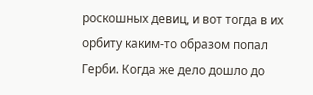роскошных девиц, и вот тогда в их орбиту каким-то образом попал Герби. Когда же дело дошло до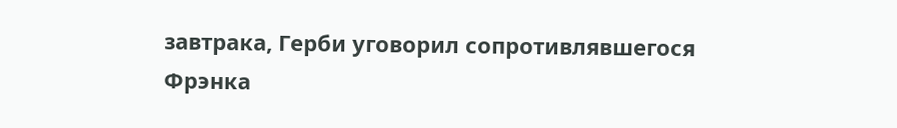завтрака, Герби уговорил сопротивлявшегося Фрэнка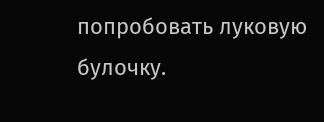попробовать луковую булочку.